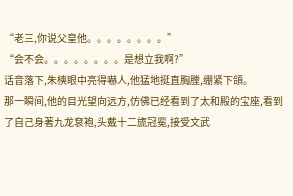“老三,你说父皇他。。。。。。。。”
“会不会。。。。。。。。是想立我啊?”
话音落下,朱樉眼中亮得嚇人,他猛地挺直胸膛,绷紧下頜。
那一瞬间,他的目光望向远方,仿佛已经看到了太和殿的宝座,看到了自己身著九龙袞袍,头戴十二旒冠冕,接受文武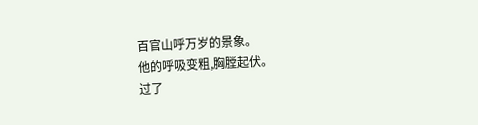百官山呼万岁的景象。
他的呼吸变粗,胸膛起伏。
过了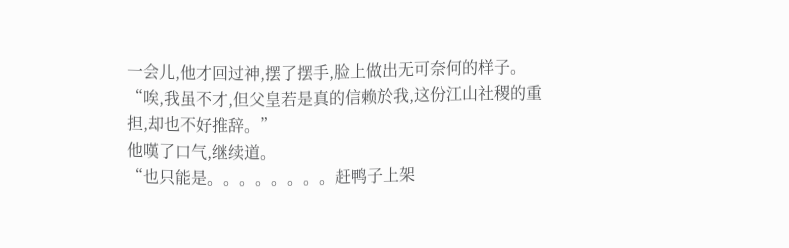一会儿,他才回过神,摆了摆手,脸上做出无可奈何的样子。
“唉,我虽不才,但父皇若是真的信赖於我,这份江山社稷的重担,却也不好推辞。”
他嘆了口气,继续道。
“也只能是。。。。。。。。赶鸭子上架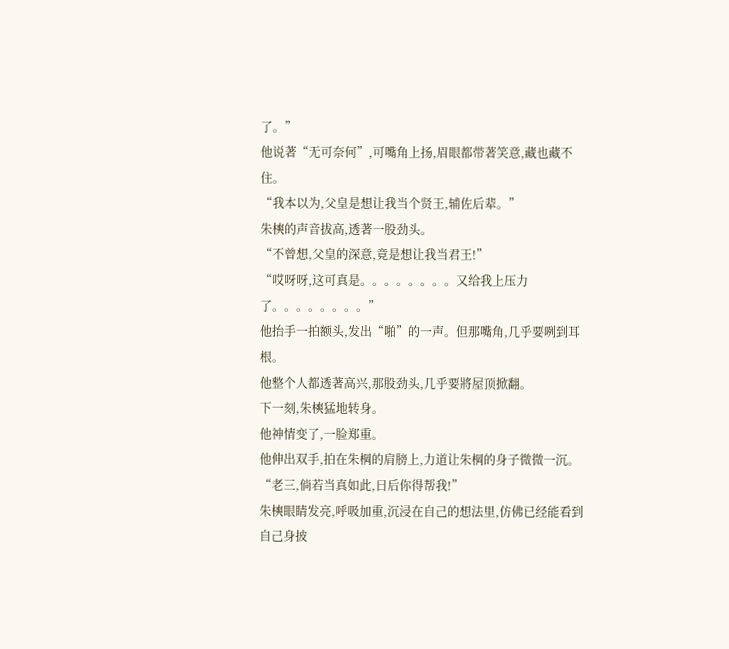了。”
他说著“无可奈何”,可嘴角上扬,眉眼都带著笑意,藏也藏不住。
“我本以为,父皇是想让我当个贤王,辅佐后辈。”
朱樉的声音拔高,透著一股劲头。
“不曾想,父皇的深意,竟是想让我当君王!”
“哎呀呀,这可真是。。。。。。。。又给我上压力了。。。。。。。。”
他抬手一拍额头,发出“啪”的一声。但那嘴角,几乎要咧到耳根。
他整个人都透著高兴,那股劲头,几乎要將屋顶掀翻。
下一刻,朱樉猛地转身。
他神情变了,一脸郑重。
他伸出双手,拍在朱棡的肩膀上,力道让朱棡的身子微微一沉。
“老三,倘若当真如此,日后你得帮我!”
朱樉眼睛发亮,呼吸加重,沉浸在自己的想法里,仿佛已经能看到自己身披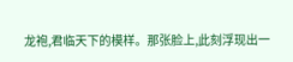龙袍,君临天下的模样。那张脸上,此刻浮现出一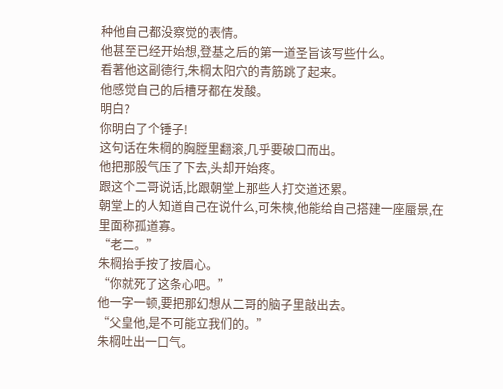种他自己都没察觉的表情。
他甚至已经开始想,登基之后的第一道圣旨该写些什么。
看著他这副德行,朱棡太阳穴的青筋跳了起来。
他感觉自己的后槽牙都在发酸。
明白?
你明白了个锤子!
这句话在朱棡的胸膛里翻滚,几乎要破口而出。
他把那股气压了下去,头却开始疼。
跟这个二哥说话,比跟朝堂上那些人打交道还累。
朝堂上的人知道自己在说什么,可朱樉,他能给自己搭建一座蜃景,在里面称孤道寡。
“老二。”
朱棡抬手按了按眉心。
“你就死了这条心吧。”
他一字一顿,要把那幻想从二哥的脑子里敲出去。
“父皇他,是不可能立我们的。”
朱棡吐出一口气。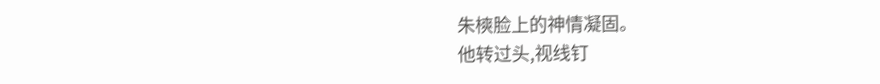朱樉脸上的神情凝固。
他转过头,视线钉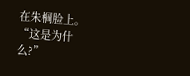在朱棡脸上。
“这是为什么?”